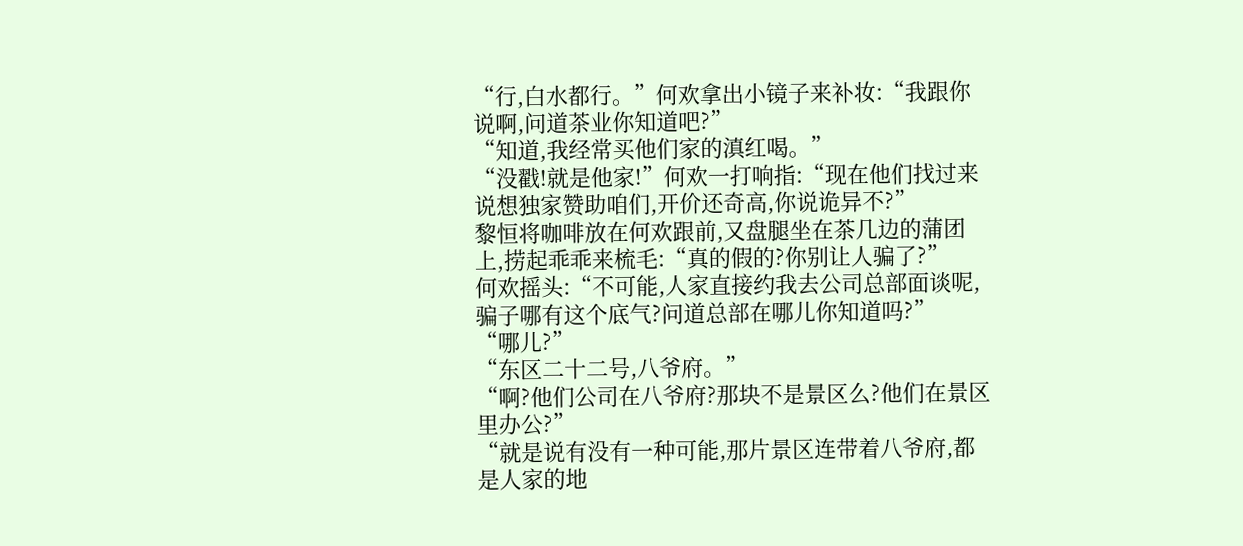“行,白水都行。”何欢拿出小镜子来补妆:“我跟你说啊,问道茶业你知道吧?”
“知道,我经常买他们家的滇红喝。”
“没戳!就是他家!”何欢一打响指:“现在他们找过来说想独家赞助咱们,开价还奇高,你说诡异不?”
黎恒将咖啡放在何欢跟前,又盘腿坐在茶几边的蒲团上,捞起乖乖来梳毛:“真的假的?你别让人骗了?”
何欢摇头:“不可能,人家直接约我去公司总部面谈呢,骗子哪有这个底气?问道总部在哪儿你知道吗?”
“哪儿?”
“东区二十二号,八爷府。”
“啊?他们公司在八爷府?那块不是景区么?他们在景区里办公?”
“就是说有没有一种可能,那片景区连带着八爷府,都是人家的地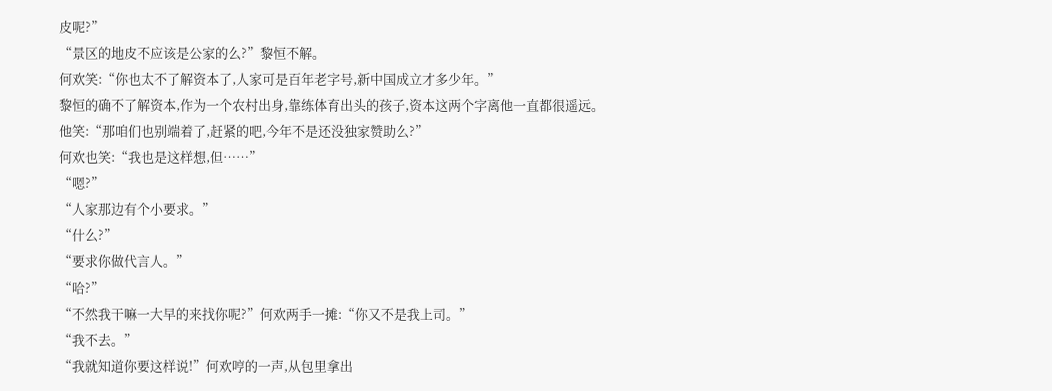皮呢?”
“景区的地皮不应该是公家的么?”黎恒不解。
何欢笑:“你也太不了解资本了,人家可是百年老字号,新中国成立才多少年。”
黎恒的确不了解资本,作为一个农村出身,靠练体育出头的孩子,资本这两个字离他一直都很遥远。
他笑:“那咱们也别端着了,赶紧的吧,今年不是还没独家赞助么?”
何欢也笑:“我也是这样想,但……”
“嗯?”
“人家那边有个小要求。”
“什么?”
“要求你做代言人。”
“哈?”
“不然我干嘛一大早的来找你呢?”何欢两手一摊:“你又不是我上司。”
“我不去。”
“我就知道你要这样说!”何欢哼的一声,从包里拿出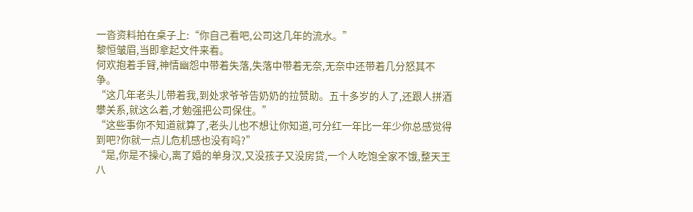一沓资料拍在桌子上:“你自己看吧,公司这几年的流水。”
黎恒皱眉,当即拿起文件来看。
何欢抱着手臂,神情幽怨中带着失落,失落中带着无奈,无奈中还带着几分怒其不争。
“这几年老头儿带着我,到处求爷爷告奶奶的拉赞助。五十多岁的人了,还跟人拼酒攀关系,就这么着,才勉强把公司保住。”
“这些事你不知道就算了,老头儿也不想让你知道,可分红一年比一年少你总感觉得到吧?你就一点儿危机感也没有吗?”
“是,你是不操心,离了婚的单身汉,又没孩子又没房贷,一个人吃饱全家不饿,整天王八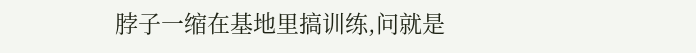脖子一缩在基地里搞训练,问就是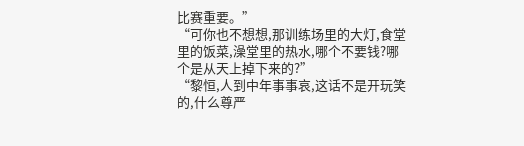比赛重要。”
“可你也不想想,那训练场里的大灯,食堂里的饭菜,澡堂里的热水,哪个不要钱?哪个是从天上掉下来的?”
“黎恒,人到中年事事哀,这话不是开玩笑的,什么尊严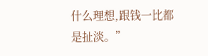什么理想,跟钱一比都是扯淡。”